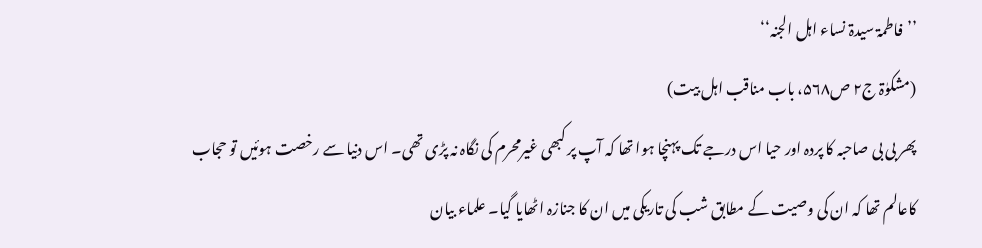’’فاطمۃ سیدۃ نساء اہل الجنہ‘‘
(مشکوٰۃ ج۲ ص۵۶۸، باب مناقب اہل بیت)
پھر بی بی صاحبہ کا پردہ اور حیا اس درجے تک پہنچا ہوا تھا کہ آپ پر کبھی غیرمحرم کی نگاہ نہ پڑی تھی۔ اس دنیا سے رخصت ہوئیں تو حجاب کاعالم تھا کہ ان کی وصیت کے مطابق شب کی تاریکی میں ان کا جنازہ اٹھایا گیا۔ علماء بیان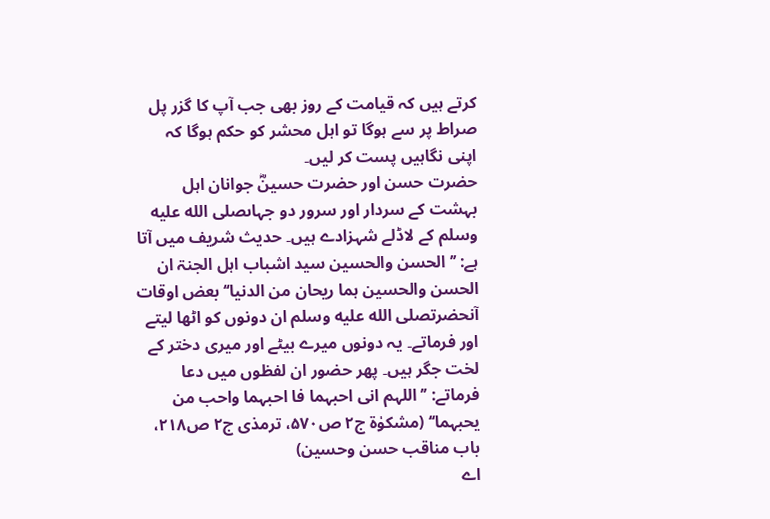کرتے ہیں کہ قیامت کے روز بھی جب آپ کا گزر پل صراط پر سے ہوگا تو اہل محشر کو حکم ہوگا کہ اپنی نگاہیں پست کر لیں۔
حضرت حسن اور حضرت حسینؓ جوانان اہل بہشت کے سردار اور سرور دو جہاںصلى الله عليه وسلم کے لاڈلے شہزادے ہیں۔ حدیث شریف میں آتا ہے: ’’الحسن والحسین سید اشباب اہل الجنۃ ان الحسن والحسین ہما ریحان من الدنیا‘‘ بعض اوقات آنحضرتصلى الله عليه وسلم ان دونوں کو اٹھا لیتے اور فرماتے۔ یہ دونوں میرے بیٹے اور میری دختر کے لخت جگر ہیں۔ پھر حضور ان لفظوں میں دعا فرماتے: ’’اللہم انی احبہما فا احبہما واحب من یحبہما‘‘ (مشکوٰۃ ج۲ ص۵۷۰، ترمذی ج۲ ص۲۱۸، باب مناقب حسن وحسین)
اے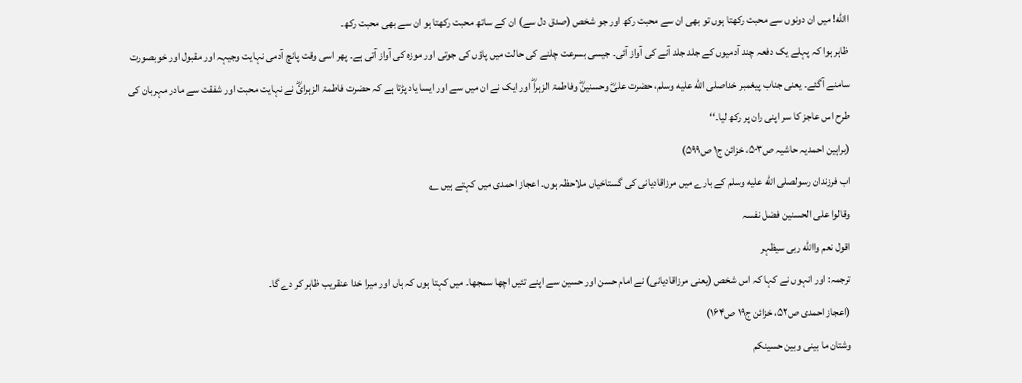االله! میں ان دونوں سے محبت رکھتا ہوں تو بھی ان سے محبت رکھ اور جو شخص (صدق دل سے) ان کے ساتھ محبت رکھتا ہو ان سے بھی محبت رکھ۔
ظاہر ہوا کہ پہلے یک دفعہ چند آدمیوں کے جلد جلد آنے کی آواز آئی۔ جیسی بسرعت چلنے کی حالت میں پاؤں کی جوتی اور موزہ کی آواز آتی ہے۔ پھر اسی وقت پانچ آدمی نہایت وجیہہ اور مقبول اور خوبصورت سامنے آگئے۔ یعنی جناب پیغمبر خداصلى الله عليه وسلم، حضرت علیؓ وحسنینؓ وفاطمۃ الزہراؓ اور ایک نے ان میں سے اور ایسا یاد پڑتا ہے کہ حضرت فاطمۃ الزہرائؓ نے نہایت محبت اور شفقت سے مادر مہربان کی طرح اس عاجز کا سر اپنی ران پر رکھ لیا۔‘‘
(براہین احمدیہ حاشیہ ص۵۰۳، خزائن ج۱ ص۵۹۹)
اب فرزندان رسولصلى الله عليه وسلم کے بارے میں مرزاقادیانی کی گستاخیاں ملاحظہ ہوں۔ اعجاز احمدی میں کہتے ہیں ؎
وقالوا علی الحسنین فضل نفسہ
اقول نعم واالله ربی سیظہر
ترجمہ: اور انہوں نے کہا کہ اس شخص (یعنی مرزاقادیانی) نے امام حسن اور حسین سے اپنے تئیں اچھا سمجھا۔ میں کہتا ہوں کہ ہاں اور میرا خدا عنقریب ظاہر کر دے گا۔
(اعجاز احمدی ص۵۲، خزائن ج۱۹ ص۱۶۴)
وشتان ما بینی وبین حسینکم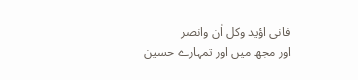فانی اؤید وکل اٰن وانصر
اور مجھ میں اور تمہارے حسین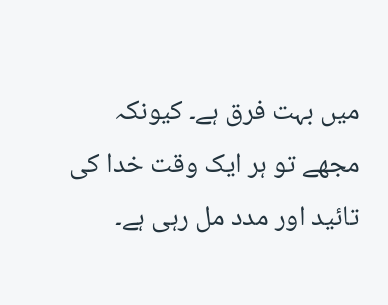میں بہت فرق ہے۔ کیونکہ مجھے تو ہر ایک وقت خدا کی تائید اور مدد مل رہی ہے۔